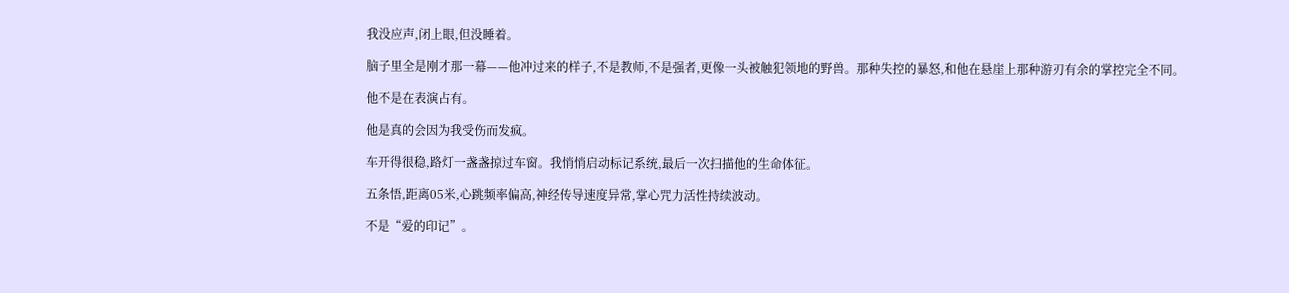我没应声,闭上眼,但没睡着。

脑子里全是刚才那一幕——他冲过来的样子,不是教师,不是强者,更像一头被触犯领地的野兽。那种失控的暴怒,和他在悬崖上那种游刃有余的掌控完全不同。

他不是在表演占有。

他是真的会因为我受伤而发疯。

车开得很稳,路灯一盏盏掠过车窗。我悄悄启动标记系统,最后一次扫描他的生命体征。

五条悟,距离05米,心跳频率偏高,神经传导速度异常,掌心咒力活性持续波动。

不是“爱的印记”。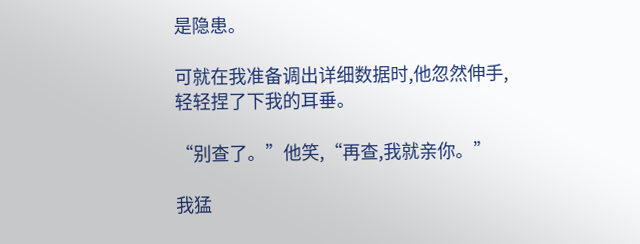是隐患。

可就在我准备调出详细数据时,他忽然伸手,轻轻捏了下我的耳垂。

“别查了。”他笑,“再查,我就亲你。”

我猛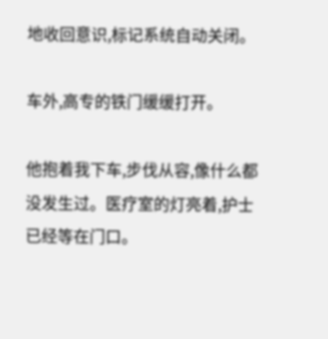地收回意识,标记系统自动关闭。

车外,高专的铁门缓缓打开。

他抱着我下车,步伐从容,像什么都没发生过。医疗室的灯亮着,护士已经等在门口。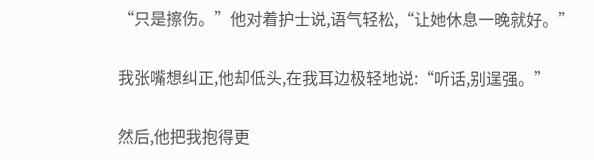“只是擦伤。”他对着护士说,语气轻松,“让她休息一晚就好。”

我张嘴想纠正,他却低头,在我耳边极轻地说:“听话,别逞强。”

然后,他把我抱得更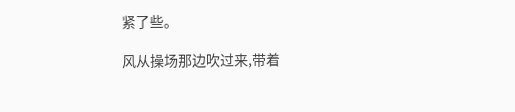紧了些。

风从操场那边吹过来,带着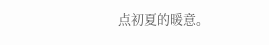点初夏的暖意。